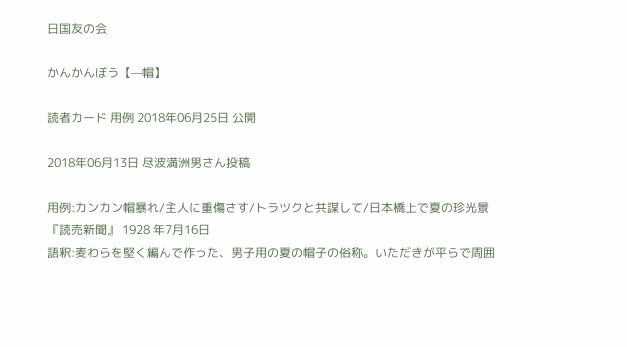日国友の会

かんかんぼう【—帽】

読者カード 用例 2018年06月25日 公開

2018年06月13日 尽波満洲男さん投稿

用例:カンカン帽暴れ/主人に重傷さす/トラツクと共謀して/日本橋上で夏の珍光景
『読売新聞』 1928 年7月16日
語釈:麦わらを堅く編んで作った、男子用の夏の帽子の俗称。いただきが平らで周囲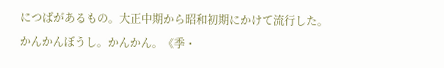につばがあるもの。大正中期から昭和初期にかけて流行した。かんかんぼうし。かんかん。《季・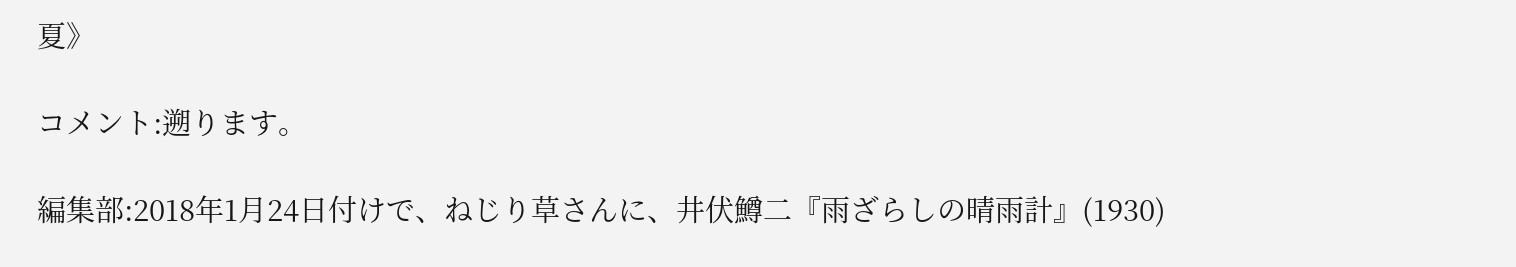夏》

コメント:遡ります。

編集部:2018年1月24日付けで、ねじり草さんに、井伏鱒二『雨ざらしの晴雨計』(1930)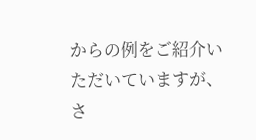からの例をご紹介いただいていますが、さ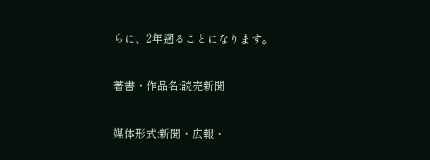らに、2年遡ることになります。

著書・作品名:読売新聞

媒体形式:新聞・広報・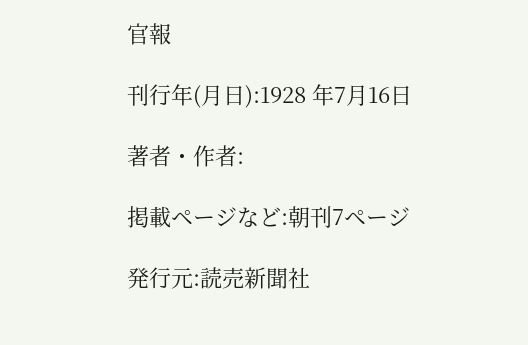官報

刊行年(月日):1928 年7月16日

著者・作者:

掲載ページなど:朝刊7ページ

発行元:読売新聞社